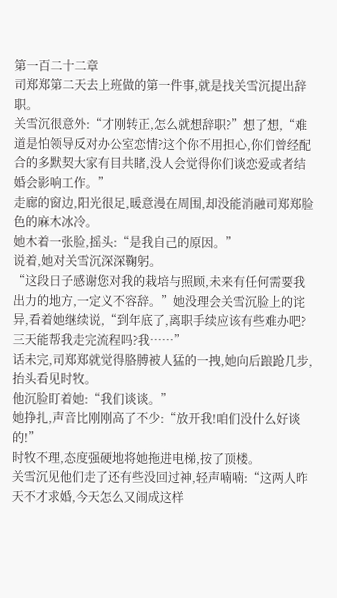第一百二十二章
司郑郑第二天去上班做的第一件事,就是找关雪沉提出辞职。
关雪沉很意外:“才刚转正,怎么就想辞职?”想了想,“难道是怕领导反对办公室恋情?这个你不用担心,你们曾经配合的多默契大家有目共睹,没人会觉得你们谈恋爱或者结婚会影响工作。”
走廊的窗边,阳光很足,暖意漫在周围,却没能消融司郑郑脸色的麻木冰冷。
她木着一张脸,摇头:“是我自己的原因。”
说着,她对关雪沉深深鞠躬。
“这段日子感谢您对我的栽培与照顾,未来有任何需要我出力的地方,一定义不容辞。”她没理会关雪沉脸上的诧异,看着她继续说,“到年底了,离职手续应该有些难办吧?三天能帮我走完流程吗?我……”
话未完,司郑郑就觉得胳膊被人猛的一拽,她向后踉跄几步,抬头看见时牧。
他沉脸盯着她:“我们谈谈。”
她挣扎,声音比刚刚高了不少:“放开我!咱们没什么好谈的!”
时牧不理,态度强硬地将她拖进电梯,按了顶楼。
关雪沉见他们走了还有些没回过神,轻声喃喃:“这两人昨天不才求婚,今天怎么又闹成这样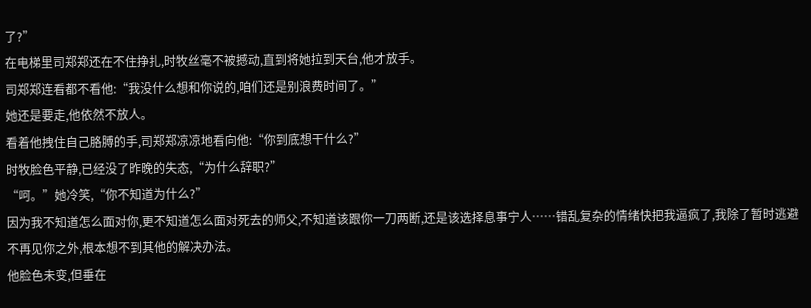了?”
在电梯里司郑郑还在不住挣扎,时牧丝毫不被撼动,直到将她拉到天台,他才放手。
司郑郑连看都不看他:“我没什么想和你说的,咱们还是别浪费时间了。”
她还是要走,他依然不放人。
看着他拽住自己胳膊的手,司郑郑凉凉地看向他:“你到底想干什么?”
时牧脸色平静,已经没了昨晚的失态,“为什么辞职?”
“呵。”她冷笑,“你不知道为什么?”
因为我不知道怎么面对你,更不知道怎么面对死去的师父,不知道该跟你一刀两断,还是该选择息事宁人……错乱复杂的情绪快把我逼疯了,我除了暂时逃避不再见你之外,根本想不到其他的解决办法。
他脸色未变,但垂在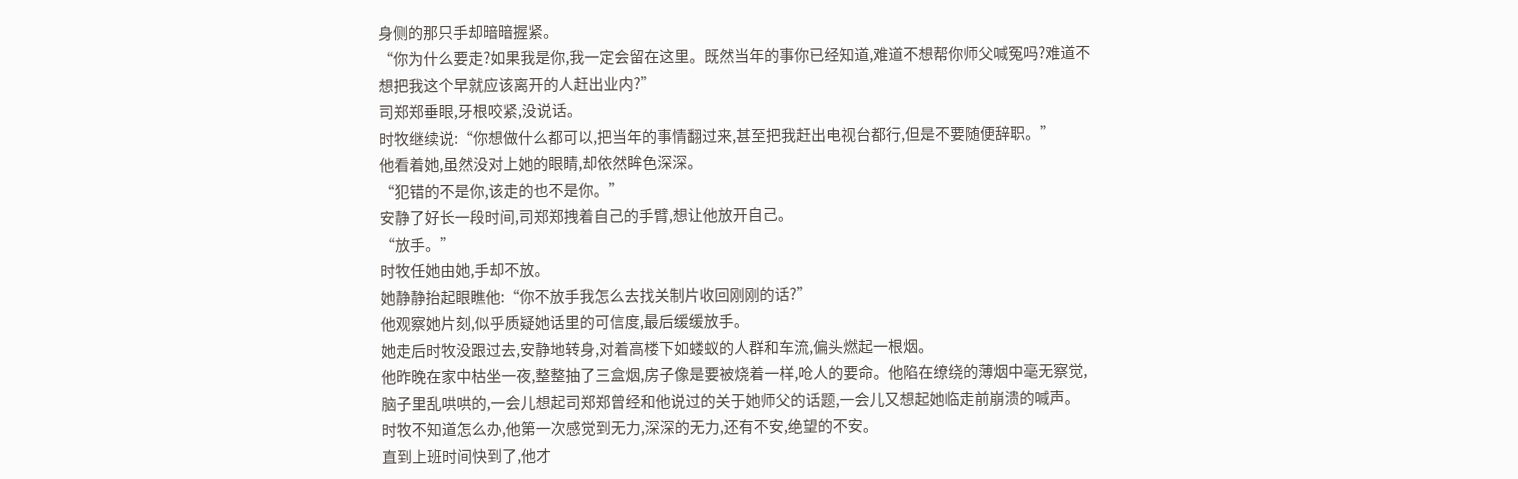身侧的那只手却暗暗握紧。
“你为什么要走?如果我是你,我一定会留在这里。既然当年的事你已经知道,难道不想帮你师父喊冤吗?难道不想把我这个早就应该离开的人赶出业内?”
司郑郑垂眼,牙根咬紧,没说话。
时牧继续说:“你想做什么都可以,把当年的事情翻过来,甚至把我赶出电视台都行,但是不要随便辞职。”
他看着她,虽然没对上她的眼睛,却依然眸色深深。
“犯错的不是你,该走的也不是你。”
安静了好长一段时间,司郑郑拽着自己的手臂,想让他放开自己。
“放手。”
时牧任她由她,手却不放。
她静静抬起眼瞧他:“你不放手我怎么去找关制片收回刚刚的话?”
他观察她片刻,似乎质疑她话里的可信度,最后缓缓放手。
她走后时牧没跟过去,安静地转身,对着高楼下如蝼蚁的人群和车流,偏头燃起一根烟。
他昨晚在家中枯坐一夜,整整抽了三盒烟,房子像是要被烧着一样,呛人的要命。他陷在缭绕的薄烟中毫无察觉,脑子里乱哄哄的,一会儿想起司郑郑曾经和他说过的关于她师父的话题,一会儿又想起她临走前崩溃的喊声。
时牧不知道怎么办,他第一次感觉到无力,深深的无力,还有不安,绝望的不安。
直到上班时间快到了,他才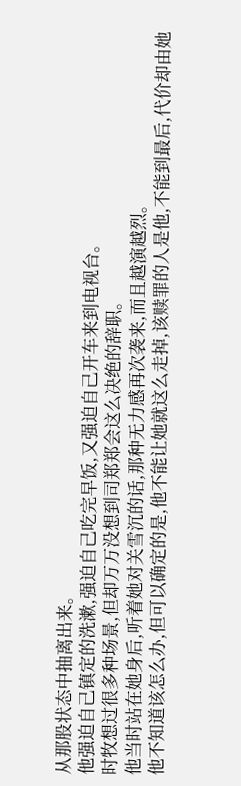从那股状态中抽离出来。
他强迫自己镇定的洗漱,强迫自己吃完早饭,又强迫自己开车来到电视台。
时牧想过很多种场景,但却万万没想到司郑郑会这么决绝的辞职。
他当时站在她身后,听着她对关雪沉的话,那种无力感再次袭来,而且越演越烈。
他不知道该怎么办,但可以确定的是,他不能让她就这么走掉,该赎罪的人是他,不能到最后,代价却由她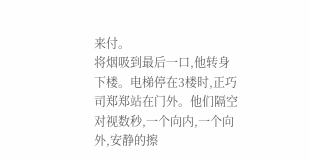来付。
将烟吸到最后一口,他转身下楼。电梯停在3楼时,正巧司郑郑站在门外。他们隔空对视数秒,一个向内,一个向外,安静的擦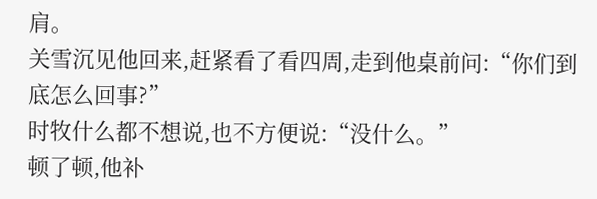肩。
关雪沉见他回来,赶紧看了看四周,走到他桌前问:“你们到底怎么回事?”
时牧什么都不想说,也不方便说:“没什么。”
顿了顿,他补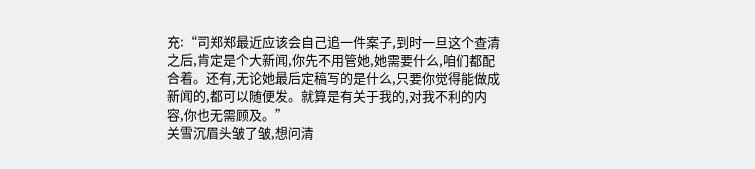充:“司郑郑最近应该会自己追一件案子,到时一旦这个查清之后,肯定是个大新闻,你先不用管她,她需要什么,咱们都配合着。还有,无论她最后定稿写的是什么,只要你觉得能做成新闻的,都可以随便发。就算是有关于我的,对我不利的内容,你也无需顾及。”
关雪沉眉头皱了皱,想问清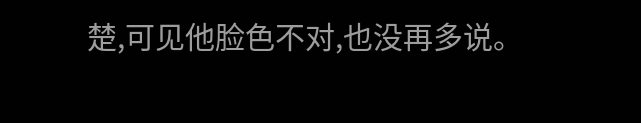楚,可见他脸色不对,也没再多说。